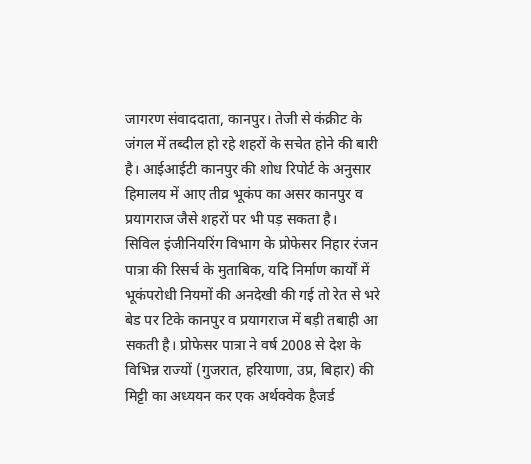जागरण संवाददाता, कानपुर। तेजी से कंक्रीट के जंगल में तब्दील हो रहे शहरों के सचेत होने की बारी है। आईआईटी कानपुर की शोध रिपोर्ट के अनुसार हिमालय में आए तीव्र भूकंप का असर कानपुर व प्रयागराज जैसे शहरों पर भी पड़ सकता है।
सिविल इंजीनियरिंग विभाग के प्रोफेसर निहार रंजन पात्रा की रिसर्च के मुताबिक, यदि निर्माण कार्यों में भूकंपरोधी नियमों की अनदेखी की गई तो रेत से भरे बेड पर टिके कानपुर व प्रयागराज में बड़ी तबाही आ सकती है। प्रोफेसर पात्रा ने वर्ष 2008 से देश के विभिन्न राज्यों (गुजरात, हरियाणा, उप्र, बिहार) की मिट्टी का अध्ययन कर एक अर्थक्वेक हैजर्ड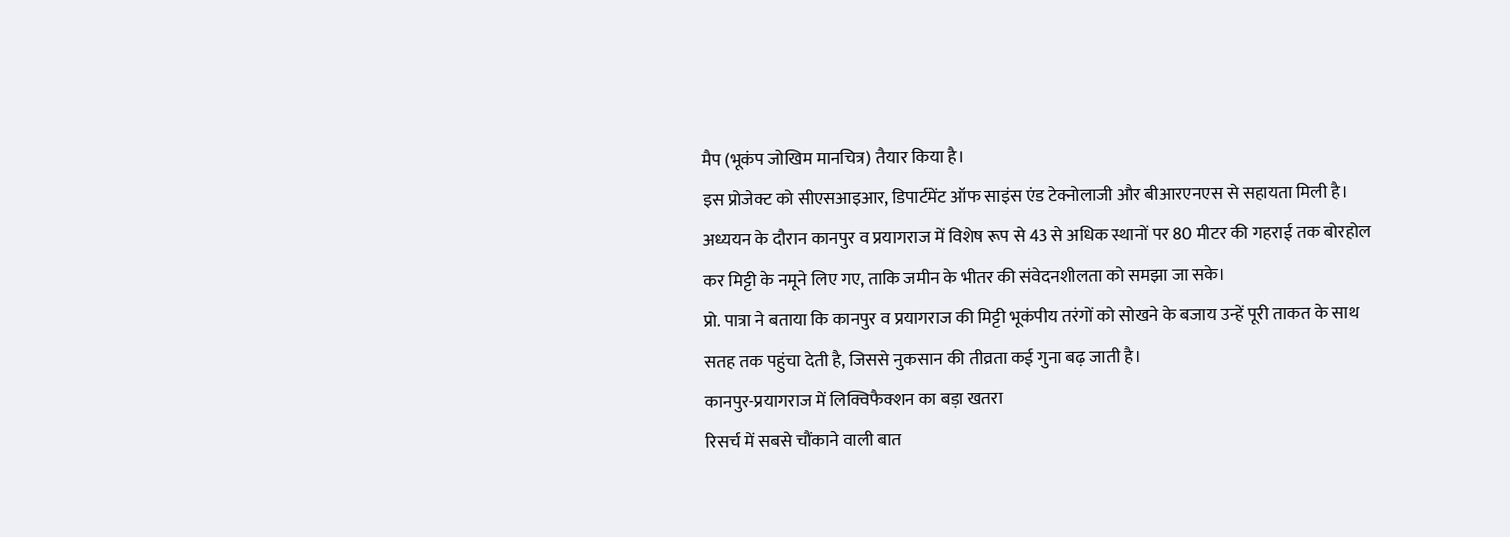मैप (भूकंप जोखिम मानचित्र) तैयार किया है।
इस प्रोजेक्ट को सीएसआइआर, डिपार्टमेंट ऑफ साइंस एंड टेक्नोलाजी और बीआरएनएस से सहायता मिली है। अध्ययन के दौरान कानपुर व प्रयागराज में विशेष रूप से 43 से अधिक स्थानों पर 80 मीटर की गहराई तक बोरहोल कर मिट्टी के नमूने लिए गए, ताकि जमीन के भीतर की संवेदनशीलता को समझा जा सके।
प्रो. पात्रा ने बताया कि कानपुर व प्रयागराज की मिट्टी भूकंपीय तरंगों को सोखने के बजाय उन्हें पूरी ताकत के साथ सतह तक पहुंचा देती है, जिससे नुकसान की तीव्रता कई गुना बढ़ जाती है।
कानपुर-प्रयागराज में लिक्विफैक्शन का बड़ा खतरा
रिसर्च में सबसे चौंकाने वाली बात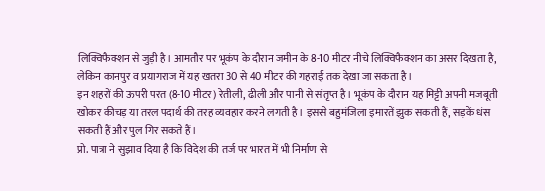लिक्विफैक्शन से जुड़ी है। आमतौर पर भूकंप के दौरान जमीन के 8-10 मीटर नीचे लिक्विफैक्शन का असर दिखता है, लेकिन कानपुर व प्रयागराज में यह खतरा 30 से 40 मीटर की गहराई तक देखा जा सकता है।
इन शहरों की ऊपरी परत (8-10 मीटर) रेतीली, ढीली और पानी से संतृप्त है। भूकंप के दौरान यह मिट्टी अपनी मजबूती खोकर कीचड़ या तरल पदार्थ की तरह व्यवहार करने लगती है। इससे बहुमंजिला इमारतें झुक सकती हैं, सड़कें धंस सकती हैं और पुल गिर सकते हैं।
प्रो. पात्रा ने सुझाव दिया है कि विदेश की तर्ज पर भारत में भी निर्माण से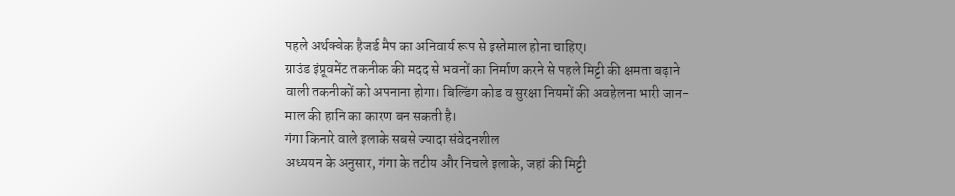पहले अर्थक्वेक हैजर्ड मैप का अनिवार्य रूप से इस्तेमाल होना चाहिए।
ग्राउंड इंप्रूवमेंट तकनीक की मदद से भवनों का निर्माण करने से पहले मिट्टी की क्षमता बढ़ाने वाली तकनीकों को अपनाना होगा। बिल्डिंग कोड व सुरक्षा नियमों की अवहेलना भारी जान-माल की हानि का कारण बन सकती है।
गंगा किनारे वाले इलाके सबसे ज्यादा संवेदनशील
अध्ययन के अनुसार, गंगा के तटीय और निचले इलाके, जहां की मिट्टी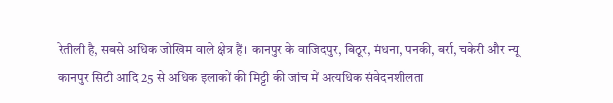रेतीली है, सबसे अधिक जोखिम वाले क्षेत्र हैं। कानपुर के वाजिदपुर, बिठूर, मंधना, पनकी, बर्रा, चकेरी और न्यू कानपुर सिटी आदि 25 से अधिक इलाकों की मिट्टी की जांच में अत्यधिक संवेदनशीलता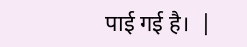पाई गई है।  |